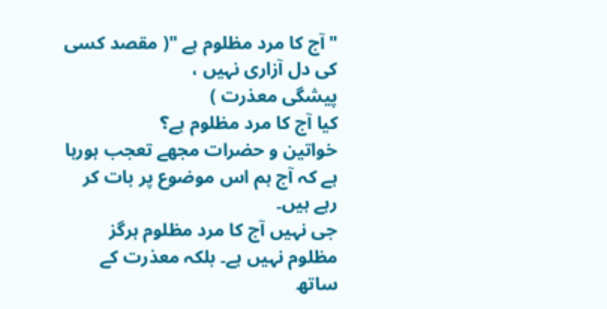"آج کا مرد مظلوم ہے "( مقصد کسی کی دل آزاری نہیں ،
پیشگی معذرت )
کیا آج کا مرد مظلوم ہے؟
خواتین و حضرات مجھے تعجب ہورہا ہے کہ آج ہم اس موضوع پر بات کر رہے ہیں۔
جی نہیں آج کا مرد مظلوم ہرگز مظلوم نہیں ہے۔ بلکہ معذرت کے ساتھ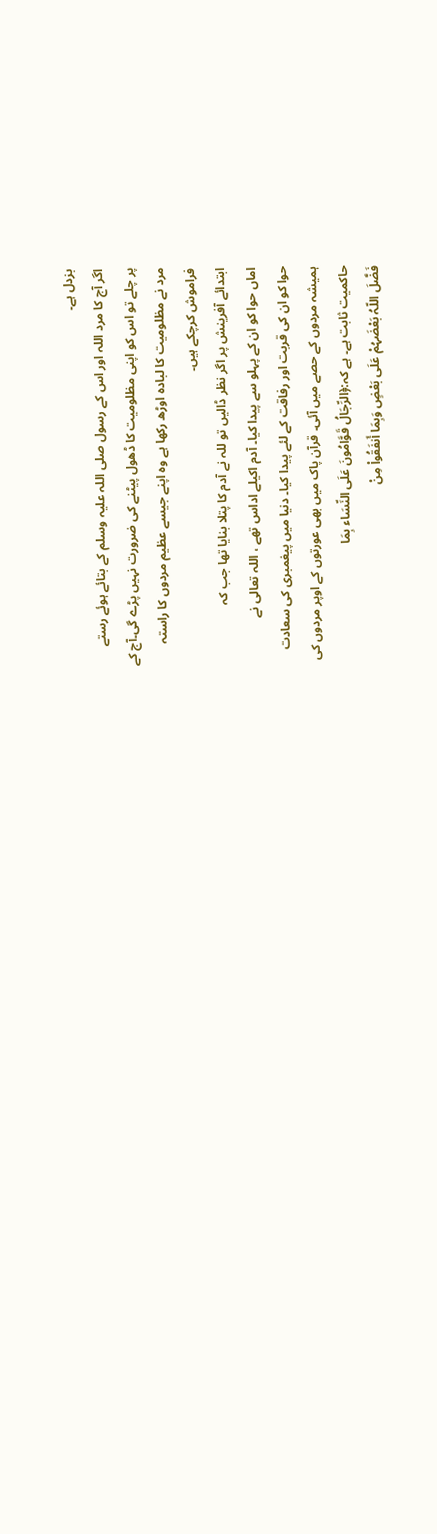بزدل ہے۔
اگر آج کا مرد اللہ اور اس کے رسول صلی اللہ علیہ وسلم کے بتائے ہوئے رستے
پر چلے تو اس کو اپنی مظلومیت کا ڈھول پیٹنے کی ضرورت نہیں پڑے گی۔آج کے
مرد نے مظلومیت کا لبادہ اوڑھ رکھا ہے وہ اپنے جیسے عظیم مردوں کا راستہ
فراموش کرچکے ہیں۔
ابتدائے آفرینش پر اگر نظر ڈالیں تو للہ نے آدم کا پتلا بنایا تھا جب کہ
اماں حوا کو ان کے پہلو سے پیدا کیا۔ آدم اکیلے اداس تھے ، اللہ تعالی نے
حوا کو ان کی قربت اور رفاقت کے لئے پیدا کیا۔ دنیا میں پیغمبری کی سعادت
ہمیشہ مردوں کے حصے میں آئی۔ قرآن پاک میں بھی عورتوں کے اوپر مردوں کی
حاکمیت ثابت ہے۔ ہے کہ:﴿الرِّجَالُ قَوَّامُونَ عَلَی النِّسَاء بِمَا
فَضَّلَ اللّہُ بَعْضَہُمْ عَلَی بَعْضٍ وَبِمَا أَنفَقُواْ مِنْ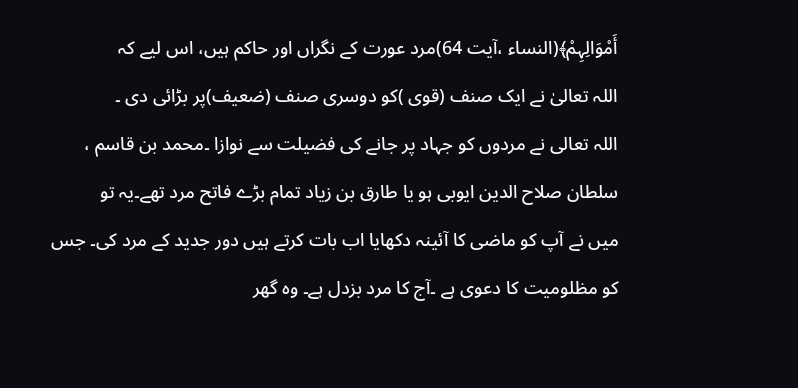أَمْوَالِہِمْ﴾(النساء ،آیت 64)مرد عورت کے نگراں اور حاکم ہیں، اس لیے کہ
اللہ تعالیٰ نے ایک صنف (قوی )کو دوسری صنف (ضعیف)پر بڑائی دی ۔
اللہ تعالی نے مردوں کو جہاد پر جانے کی فضیلت سے نوازا ۔محمد بن قاسم ،
سلطان صلاح الدین ایوبی ہو یا طارق بن زیاد تمام بڑے فاتح مرد تھے۔یہ تو
میں نے آپ کو ماضی کا آئینہ دکھایا اب بات کرتے ہیں دور جدید کے مرد کی۔ جس
کو مظلومیت کا دعوی ہے ۔آج کا مرد بزدل ہے۔ وہ گھر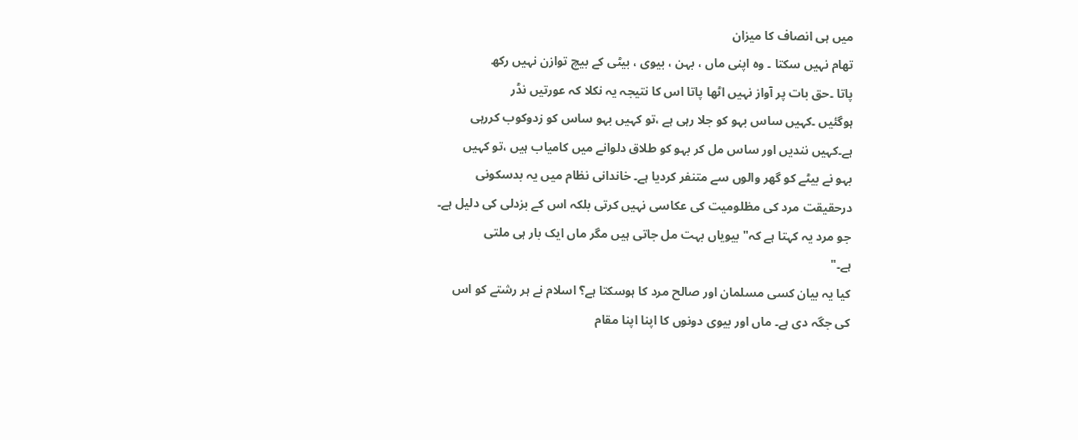میں ہی انصاف کا میزان
تھام نہیں سکتا ۔ وہ اپنی ماں ، بہن ، بیوی ، بیٹی کے بیچ توازن نہیں رکھ
پاتا ۔حق بات پر آواز نہیں اٹھا پاتا اس کا نتیجہ یہ نکلا کہ عورتیں نڈر
ہوگئیں ۔کہیں ساس بہو کو جلا رہی ہے ،تو کہیں بہو ساس کو زدوکوب کررہی
ہے۔کہیں نندیں اور ساس مل کر بہو کو طلاق دلوانے میں کامیاب ہیں ،تو کہیں
بہو نے بیٹے کو گھر والوں سے متنفر کردیا ہے۔ خاندانی نظام میں یہ بدسکونی
درحقیقت مرد کی مظلومیت کی عکاسی نہیں کرتی بلکہ اس کے بزدلی کی دلیل ہے۔
جو مرد یہ کہتا ہے کہ" بیویاں بہت مل جاتی ہیں مگر ماں ایک بار ہی ملتی
ہے۔"
کیا یہ بیان کسی مسلمان اور صالح مرد کا ہوسکتا ہے؟ اسلام نے ہر رشتے کو اس
کی جگہ دی ہے۔ ماں اور بیوی دونوں کا اپنا اپنا مقام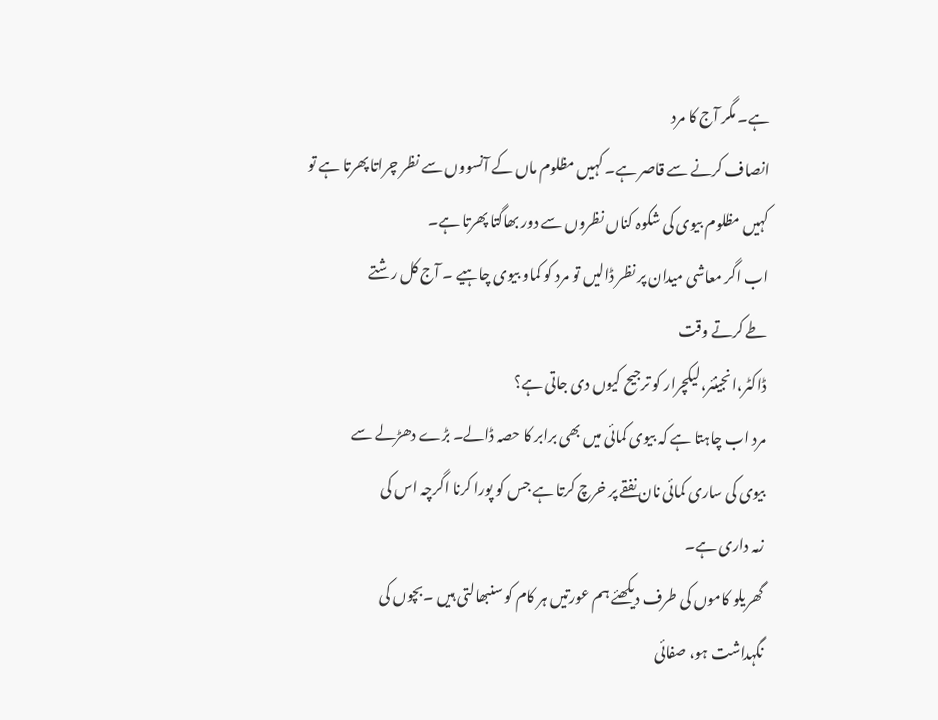ہے۔ مگر آج کا مرد
انصاف کرنے سے قاصر ہے۔ کہیں مظلوم ماں کے آنسووں سے نظر چراتا پھرتا ہے تو
کہیں مظلوم بیوی کی شکوہ کناں نظروں سے دور بھاگتا پھرتا ہے۔
اب اگر معاشی میدان پر نظر ڈالیں تو مرد کو کماو بیوی چاہیے ۔ آج کل رشتے
طے کرتے وقت
ڈاکٹر،انجینئر،لیکچرار کو ترجیح کیوں دی جاتی ہے؟
مرد اب چاہتا ہے کہ بیوی کمائی میں بھی برابر کا حصہ ڈالے۔ بڑے دھڑلے سے
بیوی کی ساری کمائی نان نفقے پر خرچ کرتا ہے جس کو پورا کرنا اگرچہ اس کی
زمہ داری ہے۔
گھریلو کاموں کی طرف دیکھئے ہم عورتیں ہر کام کو سنبھالتی ہیں ۔بچوں کی
نگہداشت ہو، صفائی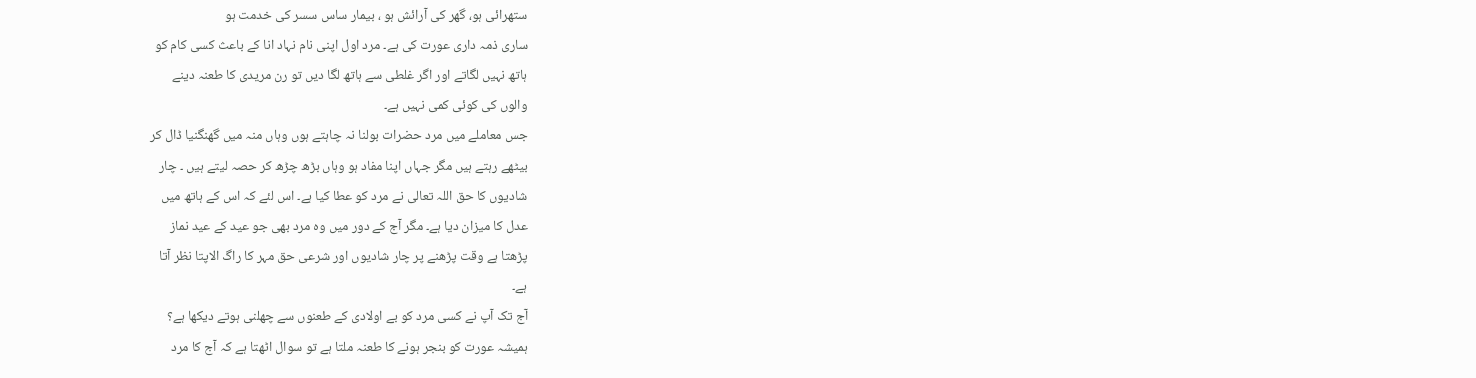ستھرائی ہو، گھر کی آرائش ہو ، بیمار ساس سسر کی خدمت ہو
ساری ذمہ داری عورت کی ہے۔ مرد اول اپنی نام نہاد انا کے باعث کسی کام کو
ہاتھ نہیں لگاتے اور اگر غلطی سے ہاتھ لگا دیں تو رن مریدی کا طعنہ دینے
والوں کی کوئی کمی نہیں ہے۔
جس معاملے میں مرد حضرات بولنا نہ چاہتے ہوں وہاں منہ میں گھنگنیا ڈال کر
بیٹھے رہتے ہیں مگر جہاں اپنا مفاد ہو وہاں بڑھ چڑھ کر حصہ لیتے ہیں ۔ چار
شادیوں کا حق اللہ تعالی نے مرد کو عطا کیا ہے۔ اس لئے کہ اس کے ہاتھ میں
عدل کا میزان دیا ہے۔ مگر آج کے دور میں وہ مرد بھی جو عید کے عید نماز
پڑھتا ہے وقت پڑھنے پر چار شادیوں اور شرعی حق مہر کا راگ الاپتا نظر آتا
ہے۔
آج تک آپ نے کسی مرد کو بے اولادی کے طعنوں سے چھلنی ہوتے دیکھا ہے؟
ہمیشہ عورت کو بنجر ہونے کا طعنہ ملتا ہے تو سوال اٹھتا ہے کہ آج کا مرد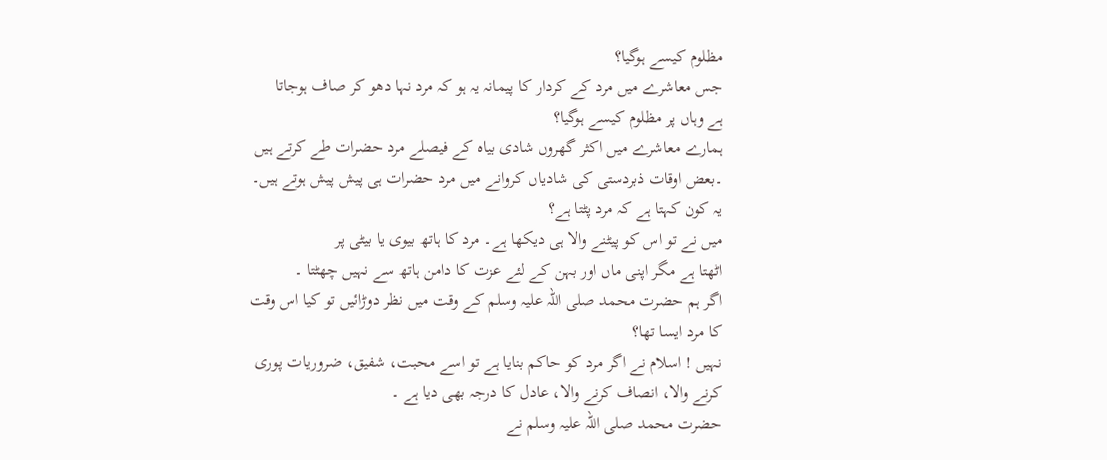مظلوم کیسے ہوگیا؟
جس معاشرے میں مرد کے کردار کا پیمانہ یہ ہو کہ مرد نہا دھو کر صاف ہوجاتا
ہے وہاں پر مظلوم کیسے ہوگیا؟
ہمارے معاشرے میں اکثر گھروں شادی بیاہ کے فیصلے مرد حضرات طے کرتے ہیں
۔بعض اوقات ذبردستی کی شادیاں کروانے میں مرد حضرات ہی پیش پیش ہوتے ہیں۔
یہ کون کہتا ہے کہ مرد پٹتا ہے؟
میں نے تو اس کو پیٹنے والا ہی دیکھا ہے۔ مرد کا ہاتھ بیوی یا بیٹی پر
اٹھتا ہے مگر اپنی ماں اور بہن کے لئے عزت کا دامن ہاتھ سے نہیں چھٹتا ۔
اگر ہم حضرت محمد صلی اللہ علیہ وسلم کے وقت میں نظر دوڑائیں تو کیا اس وقت
کا مرد ایسا تھا؟
نہیں ! اسلام نے اگر مرد کو حاکم بنایا ہے تو اسے محبت، شفیق، ضروریات پوری
کرنے والا، انصاف کرنے والا، عادل کا درجہ بھی دیا ہے ۔
حضرت محمد صلی اللہ علیہ وسلم نے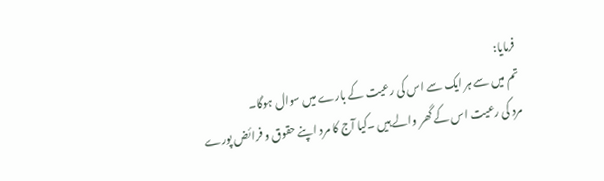فرمایا:
تم میں سے ہر ایک سے اس کی رعیت کے بارے میں سوال ہوگا۔
مرد کی رعیت اس کے گھر والے ہیں ۔کیا آج کا مرد اپنے حقوق و فرائض پورے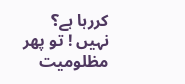کررہا ہے؟
نہیں ! تو پھر مظلومیت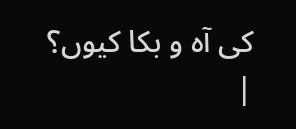کی آہ و بکا کیوں؟
|